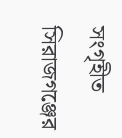সংগৃহীত
সিরাজগঞ্জের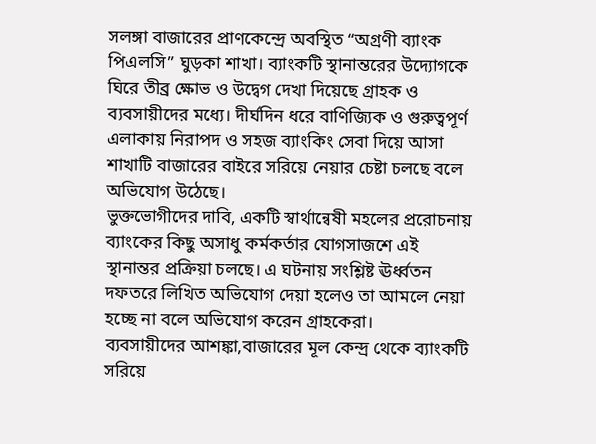সলঙ্গা বাজারের প্রাণকেন্দ্রে অবস্থিত “অগ্রণী ব্যাংক পিএলসি” ঘুড়কা শাখা। ব্যাংকটি স্থানান্তরের উদ্যোগকে ঘিরে তীব্র ক্ষোভ ও উদ্বেগ দেখা দিয়েছে গ্রাহক ও ব্যবসায়ীদের মধ্যে। দীর্ঘদিন ধরে বাণিজ্যিক ও গুরুত্বপূর্ণ এলাকায় নিরাপদ ও সহজ ব্যাংকিং সেবা দিয়ে আসা শাখাটি বাজারের বাইরে সরিয়ে নেয়ার চেষ্টা চলছে বলে অভিযোগ উঠেছে।
ভুক্তভোগীদের দাবি, একটি স্বার্থান্বেষী মহলের প্ররোচনায় ব্যাংকের কিছু অসাধু কর্মকর্তার যোগসাজশে এই স্থানান্তর প্রক্রিয়া চলছে। এ ঘটনায় সংশ্লিষ্ট ঊর্ধ্বতন দফতরে লিখিত অভিযোগ দেয়া হলেও তা আমলে নেয়া হচ্ছে না বলে অভিযোগ করেন গ্রাহকেরা।
ব্যবসায়ীদের আশঙ্কা,বাজারের মূল কেন্দ্র থেকে ব্যাংকটি সরিয়ে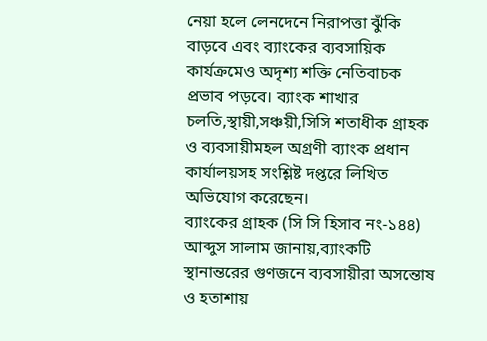নেয়া হলে লেনদেনে নিরাপত্তা ঝুঁকি বাড়বে এবং ব্যাংকের ব্যবসায়িক কার্যক্রমেও অদৃশ্য শক্তি নেতিবাচক প্রভাব পড়বে। ব্যাংক শাখার চলতি,স্থায়ী,সঞ্চয়ী,সিসি শতাধীক গ্রাহক ও ব্যবসায়ীমহল অগ্রণী ব্যাংক প্রধান কার্যালয়সহ সংশ্লিষ্ট দপ্তরে লিখিত অভিযোগ করেছেন।
ব্যাংকের গ্রাহক (সি সি হিসাব নং-১৪৪) আব্দুস সালাম জানায়,ব্যাংকটি স্থানান্তরের গুণজনে ব্যবসায়ীরা অসন্তোষ ও হতাশায়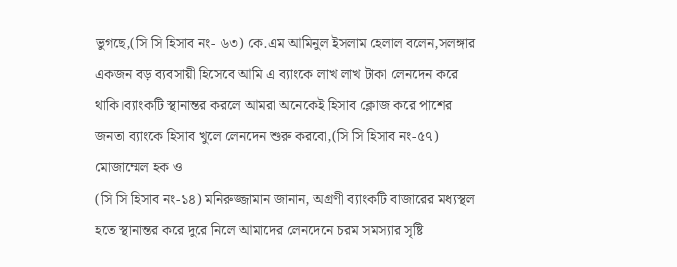ভুগছে,(সি সি হিসাব নং- ৬৩) কে.এম আমিনুল ইসলাম হেলাল বলেন,সলঙ্গার একজন বড় ব্যবসায়ী হিসেবে আমি এ ব্যাংকে লাখ লাখ টাকা লেনদেন করে থাকি।ব্যাংকটি স্থানান্তর করলে আমরা অনেকেই হিসাব ক্লোজ করে পাশের জনতা ব্যাংকে হিসাব খুলে লেনদেন শুরু করবো,(সি সি হিসাব নং-৫৭) মোজাম্মেল হক ও
(সি সি হিসাব নং-১৪) মনিরুজ্জামান জানান, অগ্রণী ব্যাংকটি বাজারের মধ্যস্থল হতে স্থানান্তর করে দুরে নিলে আমাদের লেনদেনে চরম সমস্যার সৃষ্টি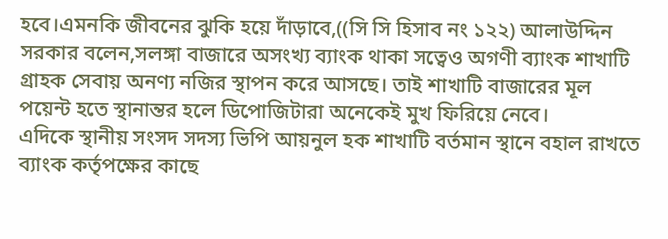হবে।এমনকি জীবনের ঝুকি হয়ে দাঁড়াবে,((সি সি হিসাব নং ১২২) আলাউদ্দিন সরকার বলেন,সলঙ্গা বাজারে অসংখ্য ব্যাংক থাকা সত্বেও অগণী ব্যাংক শাখাটি গ্রাহক সেবায় অনণ্য নজির স্থাপন করে আসছে। তাই শাখাটি বাজারের মূল পয়েন্ট হতে স্থানান্তর হলে ডিপোজিটারা অনেকেই মুখ ফিরিয়ে নেবে।
এদিকে স্থানীয় সংসদ সদস্য ভিপি আয়নুল হক শাখাটি বর্তমান স্থানে বহাল রাখতে ব্যাংক কর্তৃপক্ষের কাছে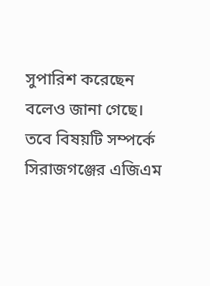সুপারিশ করেছেন বলেও জানা গেছে।
তবে বিষয়টি সম্পর্কে সিরাজগঞ্জের এজিএম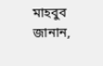মাহবুব জানান,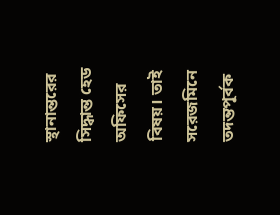স্থানান্তরের সিদ্ধান্ত হেড অফিসের বিষয়। তাই সরেজমিনে তদন্তপূর্বক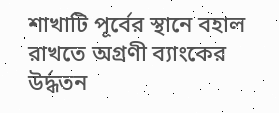শাখাটি পূর্বের স্থানে বহাল রাখতে অগ্রণী ব্যাংকের উর্দ্ধতন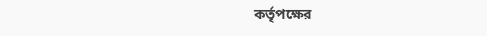কর্তৃপক্ষের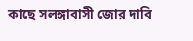কাছে সলঙ্গাবাসী জোর দাবি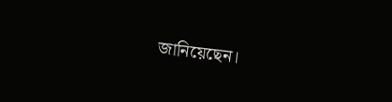জানিয়েছেন।